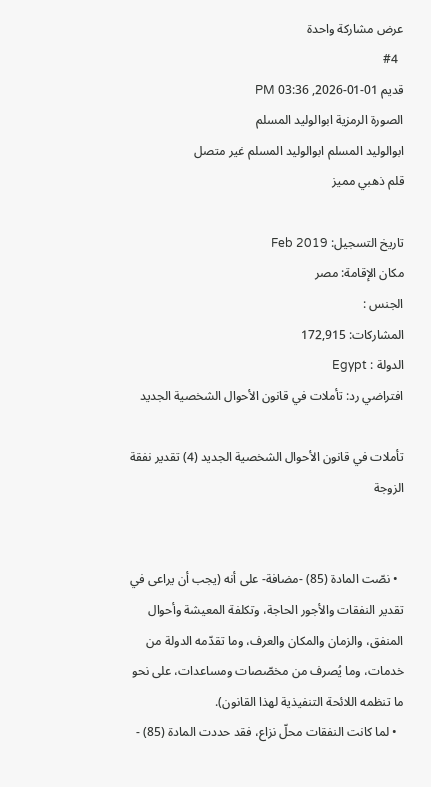عرض مشاركة واحدة
  #4
قديم 01-01-2026, 03:36 PM
الصورة الرمزية ابوالوليد المسلم
ابوالوليد المسلم ابوالوليد المسلم غير متصل
قلم ذهبي مميز

تاريخ التسجيل: Feb 2019
مكان الإقامة: مصر
الجنس :
المشاركات: 172,915
الدولة : Egypt
افتراضي رد: تأملات في قانون الأحوال الشخصية الجديد

تأملات في قانون الأحوال الشخصية الجديد (4) تقدير نفقة الزوجة


  • نصّت المادة (85) -مضافة- على أنه (يجب أن يراعى في تقدير النفقات والأجور الحاجة، وتكلفة المعيشة وأحوال المنفق، والزمان والمكان والعرف، وما تقدّمه الدولة من خدمات، وما يُصرف من مخصّصات ومساعدات، على نحو ما تنظمه اللائحة التنفيذية لهذا القانون).
  • لما كانت النفقات محلّ نزاع، فقد حددت المادة (85) -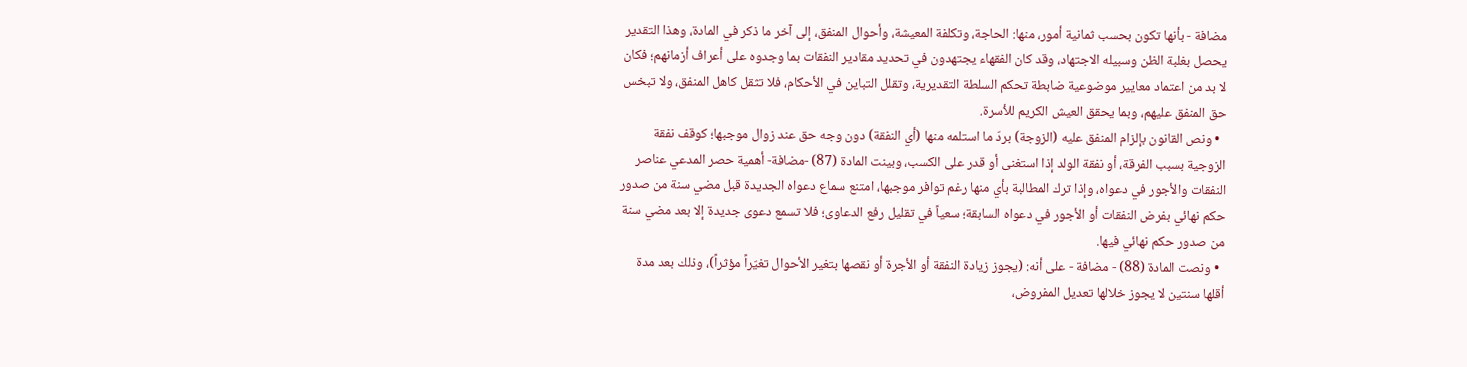مضافة - بأنها تكون بحسب ثمانية أمور، منها: الحاجة، وتكلفة المعيشة، وأحوال المنفق، إلى آخر ما ذكر في المادة، وهذا التقدير يحصل بغلبة الظن وسبيله الاجتهاد، وقد كان الفقهاء يجتهدون في تحديد مقادير النفقات بما وجدوه على أعراف أزمانهم؛ فكان لا بد من اعتماد معايير موضوعية ضابطة تحكم السلطة التقديرية، وتقلل التباين في الأحكام، فلا تثقل كاهل المنفق، ولا تبخس حق المنفق عليهم، وبما يحقق العيش الكريم للأسرة.
  • ونص القانون بإلزام المنفق عليه (الزوجة) بردّ ما استلمه منها (أي النفقة) دون وجه حق عند زوال موجبها؛ كوقف نفقة الزوجية بسبب الفرقة، أو نفقة الولد إذا استغنى أو قدر على الكسب، وبينت المادة (87) -مضافة- أهمية حصر المدعي عناصر النفقات والأجور في دعواه، وإذا ترك المطالبة بأي منها رغم توافر موجبها، امتنع سماع دعواه الجديدة قبل مضي سنة من صدور حكم نهائي بفرض النفقات أو الأجور في دعواه السابقة؛ سعياً في تقليل رفع الدعاوى؛ فلا تسمع دعوى جديدة إلا بعد مضي سنة من صدور حكم نهائي فيها.
  • ونصت المادة (88) - مضافة - على أنه: (يجوز زيادة النفقة أو الأجرة أو نقصها بتغير الأحوال تغيّراً مؤثراً)، وذلك بعد مدة أقلها سنتين لا يجوز خلالها تعديل المفروض،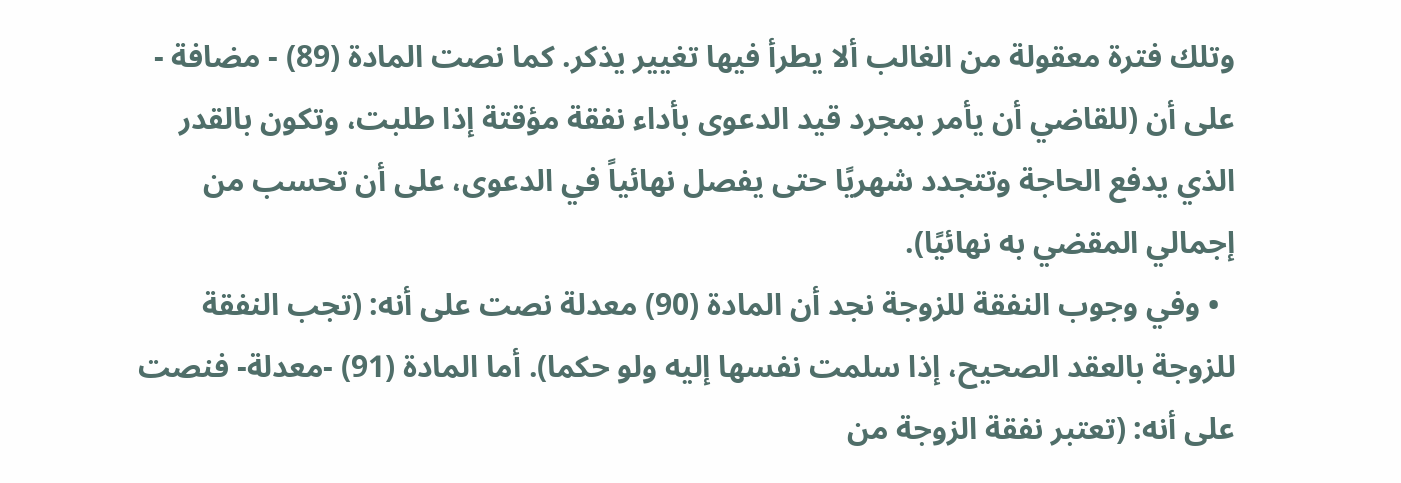وتلك فترة معقولة من الغالب ألا يطرأ فيها تغيير يذكر. كما نصت المادة (89) - مضافة - على أن (للقاضي أن يأمر بمجرد قيد الدعوى بأداء نفقة مؤقتة إذا طلبت، وتكون بالقدر الذي يدفع الحاجة وتتجدد شهريًا حتى يفصل نهائياً في الدعوى، على أن تحسب من إجمالي المقضي به نهائيًا).
  • وفي وجوب النفقة للزوجة نجد أن المادة (90) معدلة نصت على أنه: (تجب النفقة للزوجة بالعقد الصحيح، إذا سلمت نفسها إليه ولو حكما). أما المادة (91) -معدلة- فنصت على أنه: (تعتبر نفقة الزوجة من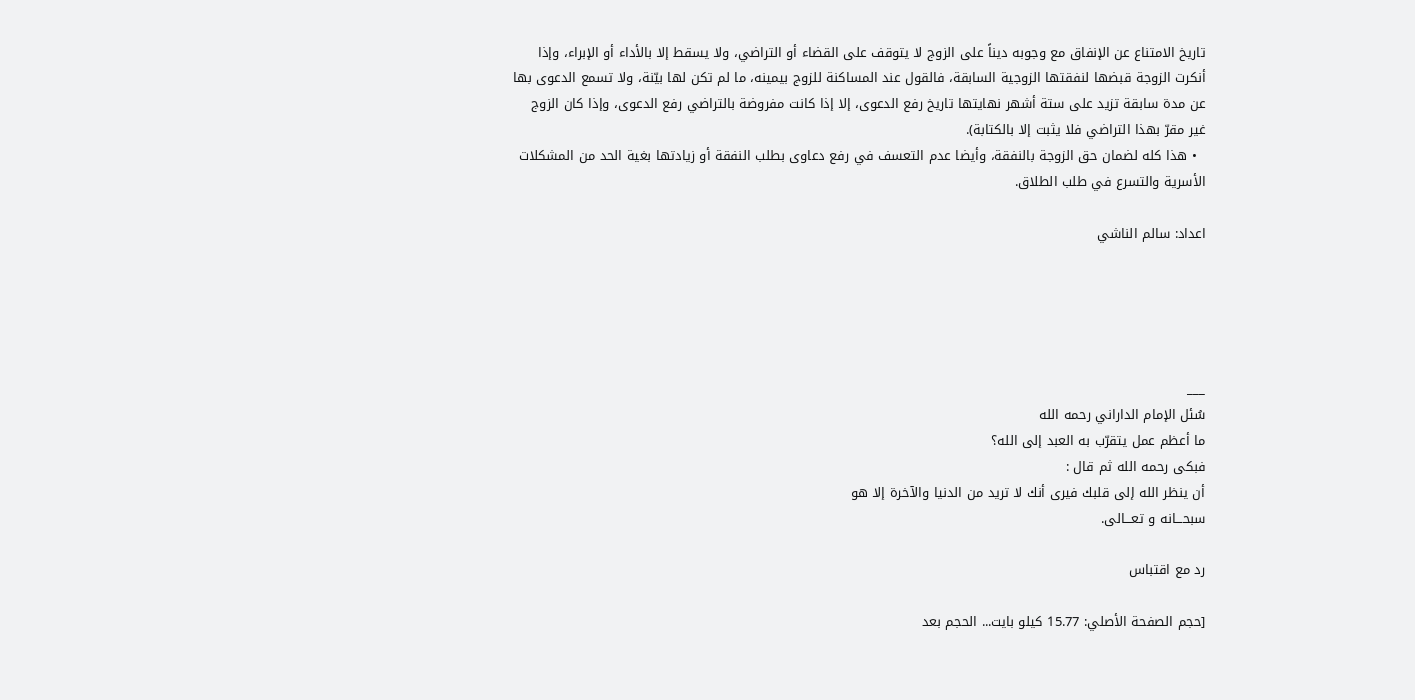تاريخ الامتناع عن الإنفاق مع وجوبه ديناً على الزوج لا يتوقف على القضاء أو التراضي، ولا يسقط إلا بالأداء أو الإبراء، وإذا أنكرت الزوجة قبضها لنفقتها الزوجية السابقة، فالقول عند المساكنة للزوج بيمينه، ما لم تكن لها بيّنة، ولا تسمع الدعوى بها عن مدة سابقة تزيد على ستة أشهر نهايتها تاريخ رفع الدعوى، إلا إذا كانت مفروضة بالتراضي رفع الدعوى، وإذا كان الزوج غير مقرّ بهذا التراضي فلا يثبت إلا بالكتابة).
  • هذا كله لضمان حق الزوجة بالنفقة، وأيضا عدم التعسف في رفع دعاوى بطلب النفقة أو زيادتها بغية الحد من المشكلات الأسرية والتسرع في طلب الطلاق.

اعداد: سالم الناشي





___
سُئل الإمام الداراني رحمه الله
ما أعظم عمل يتقرّب به العبد إلى الله؟
فبكى رحمه الله ثم قال :
أن ينظر الله إلى قلبك فيرى أنك لا تريد من الدنيا والآخرة إلا هو
سبحـــانه و تعـــالى.

رد مع اقتباس

[حجم الصفحة الأصلي: 15.77 كيلو بايت... الحجم بعد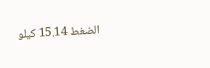الضغط 15.14 كيلو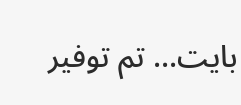بايت... تم توفير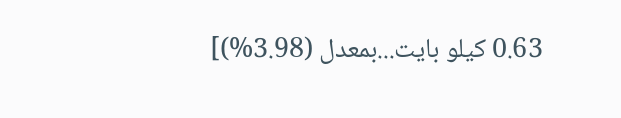0.63 كيلو بايت...بمعدل (3.98%)]